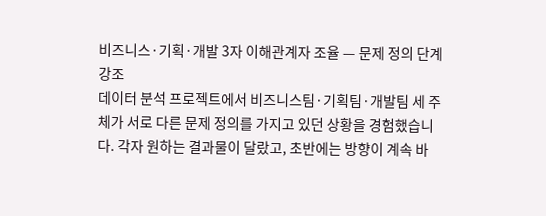비즈니스·기획·개발 3자 이해관계자 조율 — 문제 정의 단계 강조
데이터 분석 프로젝트에서 비즈니스팀·기획팀·개발팀 세 주체가 서로 다른 문제 정의를 가지고 있던 상황을 경험했습니다. 각자 원하는 결과물이 달랐고, 초반에는 방향이 계속 바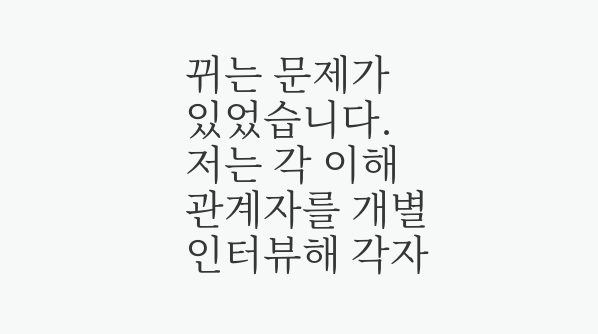뀌는 문제가 있었습니다. 저는 각 이해관계자를 개별 인터뷰해 각자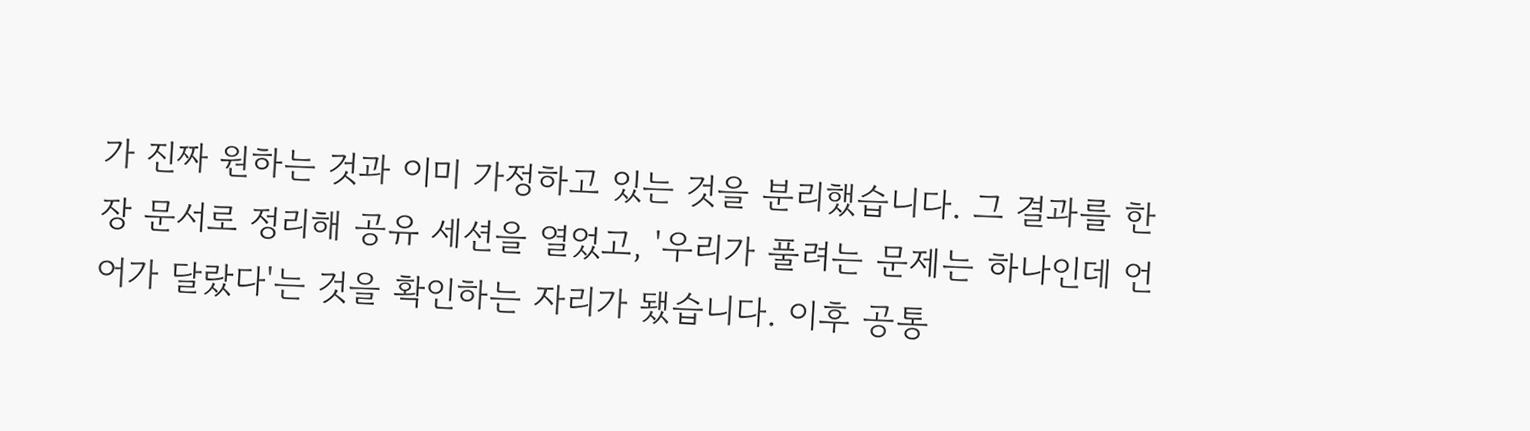가 진짜 원하는 것과 이미 가정하고 있는 것을 분리했습니다. 그 결과를 한 장 문서로 정리해 공유 세션을 열었고, '우리가 풀려는 문제는 하나인데 언어가 달랐다'는 것을 확인하는 자리가 됐습니다. 이후 공통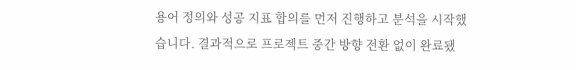용어 정의와 성공 지표 합의를 먼저 진행하고 분석을 시작했습니다. 결과적으로 프로젝트 중간 방향 전환 없이 완료됐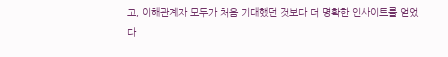고, 이해관계자 모두가 처음 기대했던 것보다 더 명확한 인사이트를 얻었다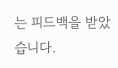는 피드백을 받았습니다.